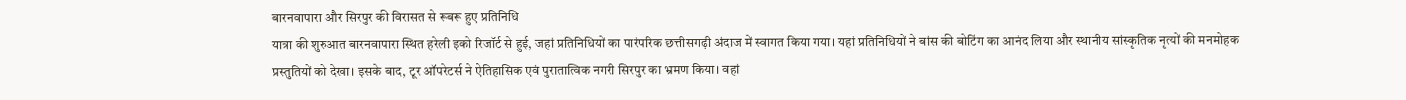बारनवापारा और सिरपुर की विरासत से रूबरू हुए प्रतिनिधि
यात्रा की शुरुआत बारनवापारा स्थित हरेली इको रिजॉर्ट से हुई, जहां प्रतिनिधियों का पारंपरिक छत्तीसगढ़ी अंदाज में स्वागत किया गया। यहां प्रतिनिधियों ने बांस की बोटिंग का आनंद लिया और स्थानीय सांस्कृतिक नृत्यों की मनमोहक प्रस्तुतियों को देखा। इसके बाद, टूर ऑपरेटर्स ने ऐतिहासिक एवं पुरातात्विक नगरी सिरपुर का भ्रमण किया। वहां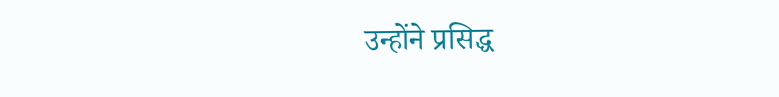उन्होंने प्रसिद्ध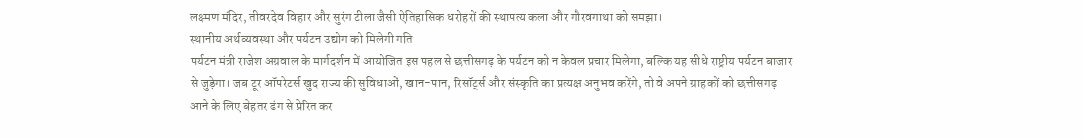लक्ष्मण मंदिर, तीवरदेव विहार और सुरंग टीला जैसी ऐतिहासिक धरोहरों की स्थापत्य कला और गौरवगाथा को समझा।
स्थानीय अर्थव्यवस्था और पर्यटन उद्योग को मिलेगी गति
पर्यटन मंत्री राजेश अग्रवाल के मार्गदर्शन में आयोजित इस पहल से छत्तीसगढ़ के पर्यटन को न केवल प्रचार मिलेगा, बल्कि यह सीधे राष्ट्रीय पर्यटन बाजार से जुड़ेगा। जब टूर ऑपरेटर्स खुद राज्य की सुविधाओं, खान-पान, रिसॉर्ट्स और संस्कृति का प्रत्यक्ष अनुभव करेंगे, तो वे अपने ग्राहकों को छत्तीसगढ़ आने के लिए बेहतर ढंग से प्रेरित कर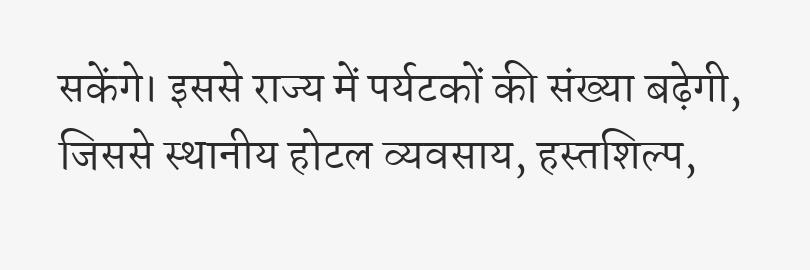सकेंगे। इससे राज्य में पर्यटकों की संख्या बढ़ेगी, जिससे स्थानीय होटल व्यवसाय, हस्तशिल्प,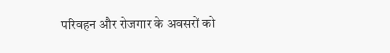परिवहन और रोजगार के अवसरों को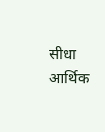सीधा आर्थिक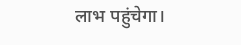लाभ पहुंचेगा।